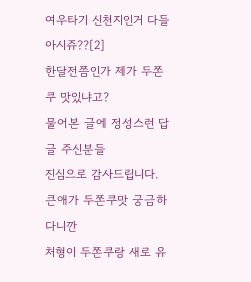여우타기 신천지인거 다들 아시쥬??[2]
한달전쯤인가 제가 두쫀쿠 맛있냐고?
물어본 글에 정성스런 답글 주신분들
진심으로 감사드립니다.
큰애가 두쫀쿠맛 궁금하다니깐
처형이 두쫀쿠랑 새로 유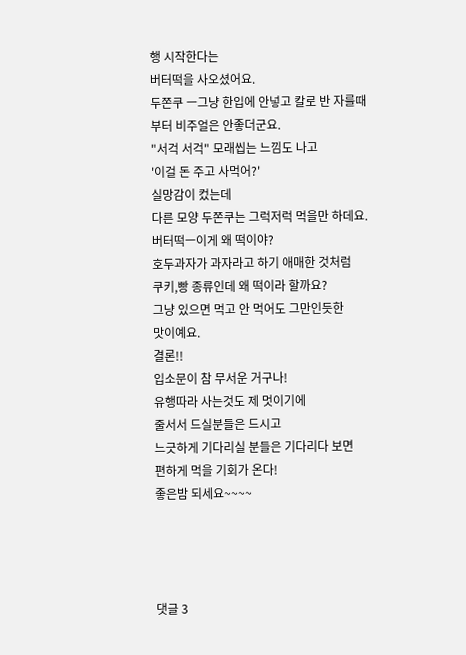행 시작한다는
버터떡을 사오셨어요.
두쫀쿠 ㅡ그냥 한입에 안넣고 칼로 반 자를때
부터 비주얼은 안좋더군요.
"서걱 서걱" 모래씹는 느낌도 나고
'이걸 돈 주고 사먹어?'
실망감이 컸는데
다른 모양 두쫀쿠는 그럭저럭 먹을만 하데요.
버터떡ㅡ이게 왜 떡이야?
호두과자가 과자라고 하기 애매한 것처럼
쿠키,빵 종류인데 왜 떡이라 할까요?
그냥 있으면 먹고 안 먹어도 그만인듯한
맛이예요.
결론!!
입소문이 참 무서운 거구나!
유행따라 사는것도 제 멋이기에
줄서서 드실분들은 드시고
느긋하게 기다리실 분들은 기다리다 보면
편하게 먹을 기회가 온다!
좋은밤 되세요~~~~




댓글 3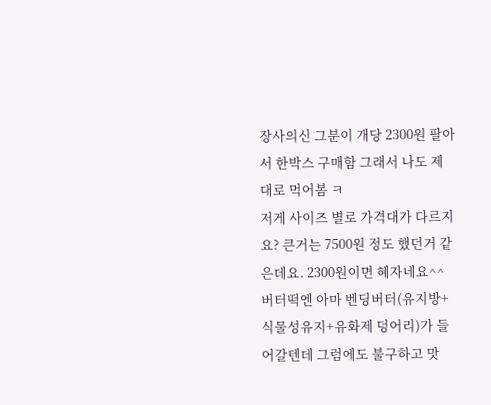장사의신 그분이 개당 2300원 팔아서 한박스 구매함 그래서 나도 제대로 먹어봄 ㅋ
저게 사이즈 별로 가격대가 다르지요? 큰거는 7500원 정도 했던거 같은데요. 2300원이면 혜자네요^^
버터떡엔 아마 벤딩버터(유지방+식물성유지+유화제 덩어리)가 들어갈텐데 그럼에도 불구하고 맛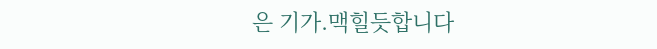은 기가.맥힐듯합니다